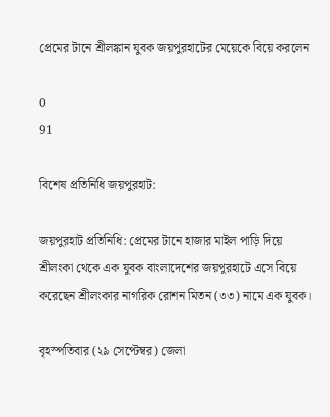প্রেমের টানে শ্রীলঙ্কান যুবক জয়পুরহাটের মেয়েকে বিয়ে করলেন

0
91

বিশেষ প্রতিনিধি জয়পুরহাট:

জয়পুরহাট প্রতিনিধি: প্রেমের টানে হাজার মাইল পাড়ি দিয়ে শ্রীলংকা থেকে এক যুবক বাংলাদেশের জয়পুরহাটে এসে বিয়ে করেছেন শ্রীলংকার নাগরিক রোশন মিতন (৩৩) নামে এক যুবক।

বৃহস্পতিবার (২৯ সেপ্টেম্বর) জেলা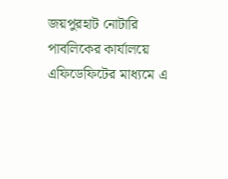জয়পুরহাট নোটারি পাবলিকের কার্যালয়ে এফিডেফিটের মাধ্যমে এ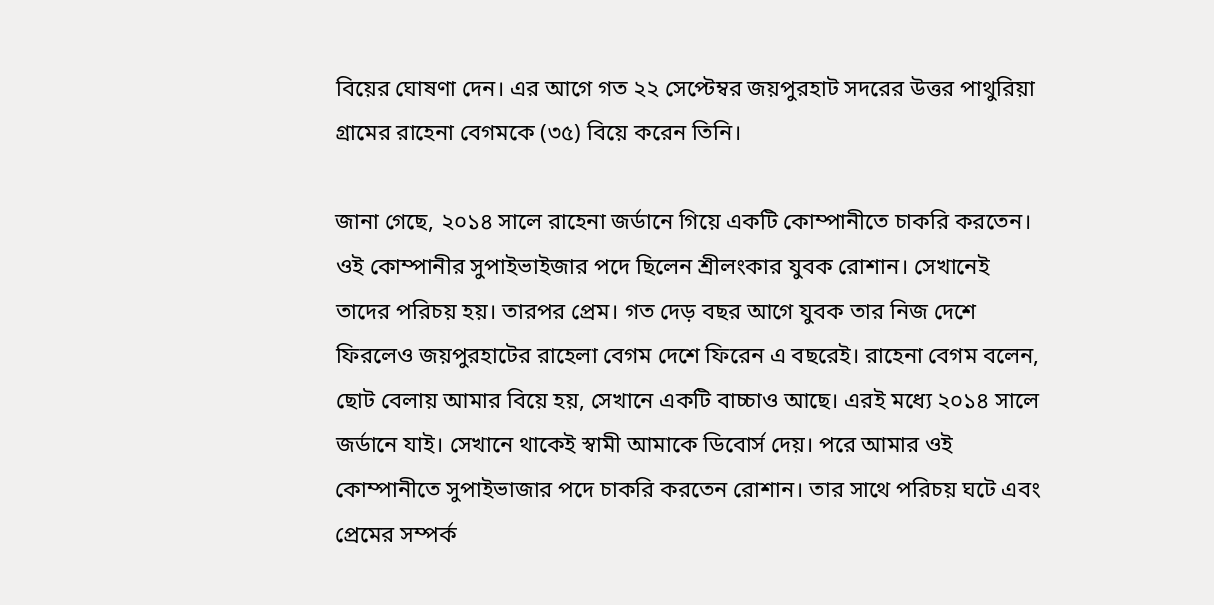বিয়ের ঘোষণা দেন। এর আগে গত ২২ সেপ্টেম্বর জয়পুরহাট সদরের উত্তর পাথুরিয়া গ্রামের রাহেনা বেগমকে (৩৫) বিয়ে করেন তিনি।

জানা গেছে, ২০১৪ সালে রাহেনা জর্ডানে গিয়ে একটি কোম্পানীতে চাকরি করতেন। ওই কোম্পানীর সুপাইভাইজার পদে ছিলেন শ্রীলংকার যুবক রোশান। সেখানেই তাদের পরিচয় হয়। তারপর প্রেম। গত দেড় বছর আগে যুবক তার নিজ দেশে ফিরলেও জয়পুরহাটের রাহেলা বেগম দেশে ফিরেন এ বছরেই। রাহেনা বেগম বলেন, ছোট বেলায় আমার বিয়ে হয়, সেখানে একটি বাচ্চাও আছে। এরই মধ্যে ২০১৪ সালে জর্ডানে যাই। সেখানে থাকেই স্বামী আমাকে ডিবোর্স দেয়। পরে আমার ওই কোম্পানীতে সুপাইভাজার পদে চাকরি করতেন রোশান। তার সাথে পরিচয় ঘটে এবং প্রেমের সম্পর্ক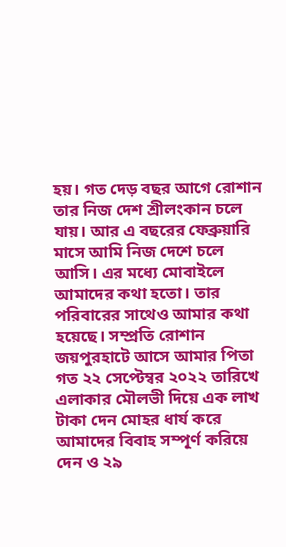হয়। গত দেড় বছর আগে রোশান তার নিজ দেশ শ্রীলংকান চলে যায়। আর এ বছরের ফেব্রুয়ারি মাসে আমি নিজ দেশে চলে আসি। এর মধ্যে মোবাইলে আমাদের কথা হতো। তার পরিবারের সাথেও আমার কথা হয়েছে। সম্প্রতি রোশান জয়পুরহাটে আসে আমার পিতা গত ২২ সেপ্টেম্বর ২০২২ তারিখে এলাকার মৌলভী দিয়ে এক লাখ টাকা দেন মোহর ধার্য করে আমাদের বিবাহ সম্পূর্ণ করিয়ে দেন ও ২৯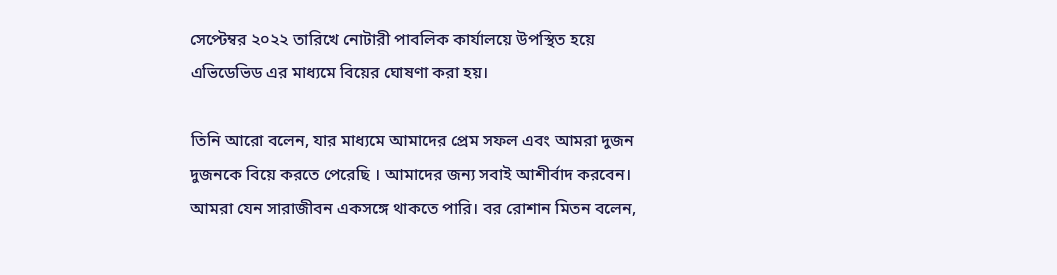সেপ্টেম্বর ২০২২ তারিখে নোটারী পাবলিক কার্যালয়ে উপস্থিত হয়ে এভিডেভিড এর মাধ্যমে বিয়ের ঘোষণা করা হয়।

তিনি আরো বলেন, যার মাধ্যমে আমাদের প্রেম সফল এবং আমরা দুজন দুজনকে বিয়ে করতে পেরেছি । আমাদের জন্য সবাই আশীর্বাদ করবেন। আমরা যেন সারাজীবন একসঙ্গে থাকতে পারি। বর রোশান মিতন বলেন,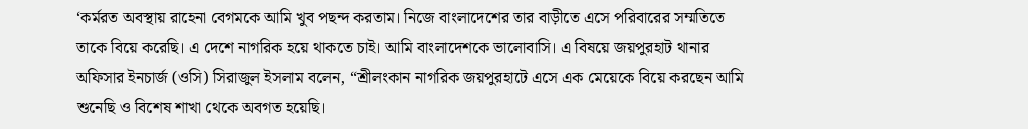‘কর্মরত অবস্থায় রাহেনা বেগমকে আমি খুব পছন্দ করতাম। নিজে বাংলাদেশের তার বাড়ীতে এসে পরিবারের সম্মতিতে তাকে বিয়ে করেছি। এ দেশে নাগরিক হয়ে থাকতে চাই। আমি বাংলাদেশকে ভালোবাসি। এ বিষয়ে জয়পুরহাট থানার অফিসার ইনচার্জ (ওসি) সিরাজুল ইসলাম বলেন, “শ্রীলংকান নাগরিক জয়পুরহাটে এসে এক মেয়েকে বিয়ে করছেন আমি শুনেছি ও বিশেষ শাখা থেকে অবগত হয়েছি।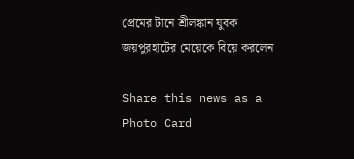প্রেমের টানে শ্রীলঙ্কান যুবক জয়পুরহাটের মেয়েকে বিয়ে করলেন

Share this news as a Photo Card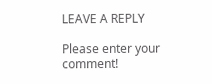LEAVE A REPLY

Please enter your comment!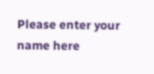Please enter your name here